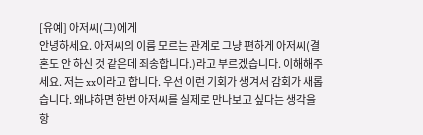[유예] 아저씨(그)에게
안녕하세요. 아저씨의 이름 모르는 관계로 그냥 편하게 아저씨(결혼도 안 하신 것 같은데 죄송합니다.)라고 부르겠습니다. 이해해주세요. 저는 xx이라고 합니다. 우선 이런 기회가 생겨서 감회가 새롭습니다. 왜냐하면 한번 아저씨를 실제로 만나보고 싶다는 생각을 항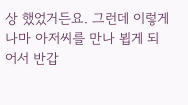상 했었거든요. 그런데 이렇게나마 아저씨를 만나 뵙게 되어서 반갑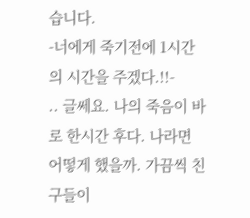습니다.
-너에게 죽기전에 1시간의 시간을 주겠다.!!-
.. 글쎄요. 나의 죽음이 바로 한시간 후다. 나라면 어떻게 했을까. 가끔씩 친구들이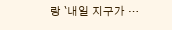랑 `내일 지구가 …